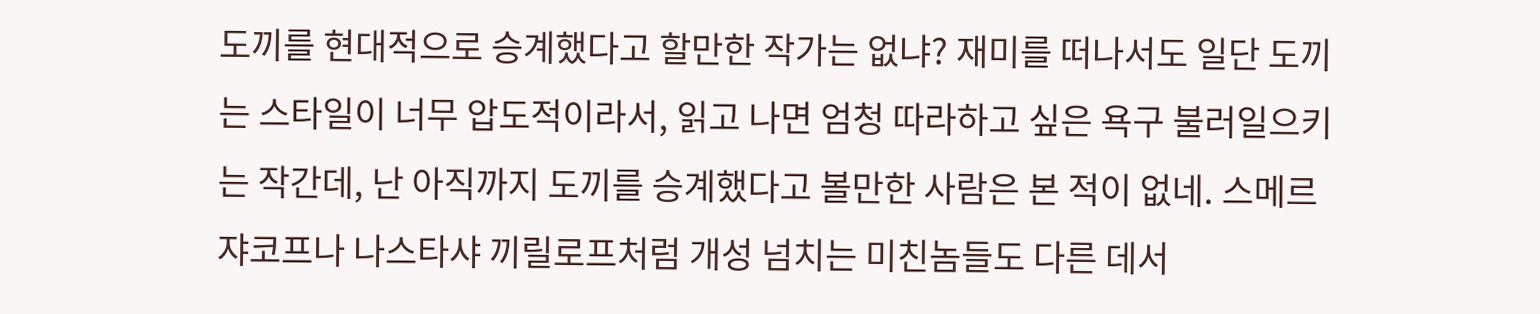도끼를 현대적으로 승계했다고 할만한 작가는 없냐? 재미를 떠나서도 일단 도끼는 스타일이 너무 압도적이라서, 읽고 나면 엄청 따라하고 싶은 욕구 불러일으키는 작간데, 난 아직까지 도끼를 승계했다고 볼만한 사람은 본 적이 없네. 스메르쟈코프나 나스타샤 끼릴로프처럼 개성 넘치는 미친놈들도 다른 데서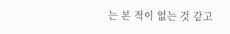는 본 적이 없는 것 같고